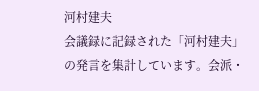河村建夫
会議録に記録された「河村建夫」の発言を集計しています。会派・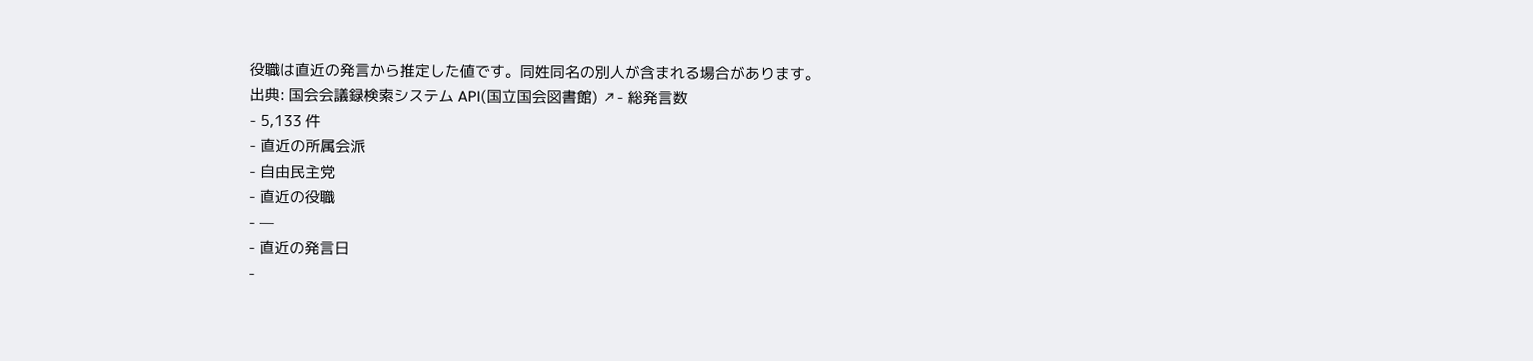役職は直近の発言から推定した値です。同姓同名の別人が含まれる場合があります。
出典: 国会会議録検索システム API(国立国会図書館) ↗- 総発言数
- 5,133 件
- 直近の所属会派
- 自由民主党
- 直近の役職
- —
- 直近の発言日
-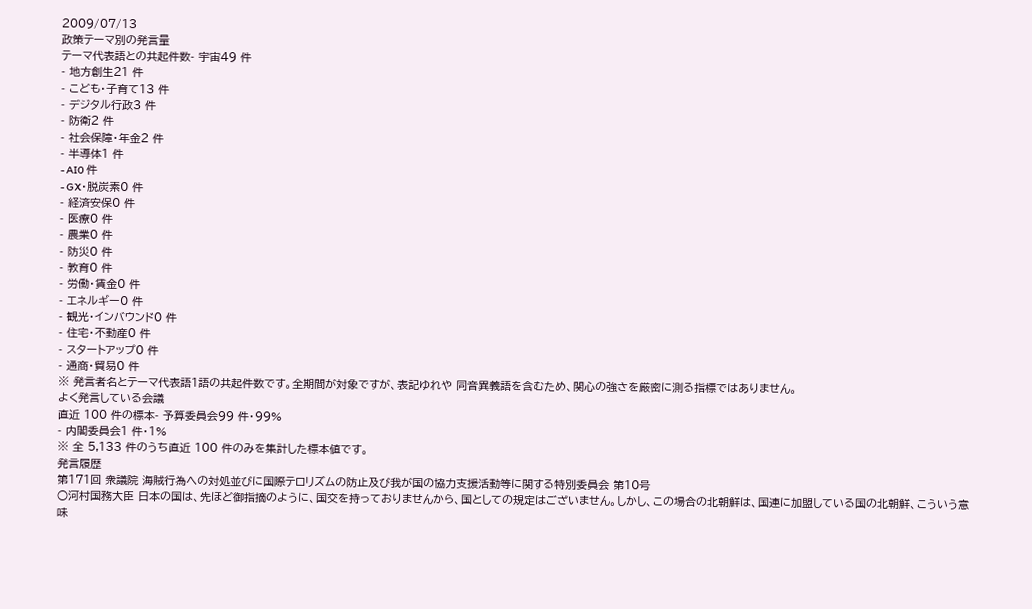2009/07/13
政策テーマ別の発言量
テーマ代表語との共起件数- 宇宙49 件
- 地方創生21 件
- こども・子育て13 件
- デジタル行政3 件
- 防衛2 件
- 社会保障・年金2 件
- 半導体1 件
- AI0 件
- GX・脱炭素0 件
- 経済安保0 件
- 医療0 件
- 農業0 件
- 防災0 件
- 教育0 件
- 労働・賃金0 件
- エネルギー0 件
- 観光・インバウンド0 件
- 住宅・不動産0 件
- スタートアップ0 件
- 通商・貿易0 件
※ 発言者名とテーマ代表語1語の共起件数です。全期間が対象ですが、表記ゆれや 同音異義語を含むため、関心の強さを厳密に測る指標ではありません。
よく発言している会議
直近 100 件の標本- 予算委員会99 件・99%
- 内閣委員会1 件・1%
※ 全 5,133 件のうち直近 100 件のみを集計した標本値です。
発言履歴
第171回 衆議院 海賊行為への対処並びに国際テロリズムの防止及び我が国の協力支援活動等に関する特別委員会 第10号
○河村国務大臣 日本の国は、先ほど御指摘のように、国交を持っておりませんから、国としての規定はございません。しかし、この場合の北朝鮮は、国連に加盟している国の北朝鮮、こういう意味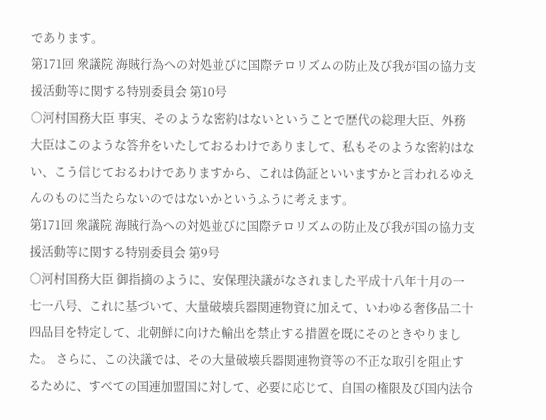であります。
第171回 衆議院 海賊行為への対処並びに国際テロリズムの防止及び我が国の協力支援活動等に関する特別委員会 第10号
○河村国務大臣 事実、そのような密約はないということで歴代の総理大臣、外務大臣はこのような答弁をいたしておるわけでありまして、私もそのような密約はない、こう信じておるわけでありますから、これは偽証といいますかと言われるゆえんのものに当たらないのではないかというふうに考えます。
第171回 衆議院 海賊行為への対処並びに国際テロリズムの防止及び我が国の協力支援活動等に関する特別委員会 第9号
○河村国務大臣 御指摘のように、安保理決議がなされました平成十八年十月の一七一八号、これに基づいて、大量破壊兵器関連物資に加えて、いわゆる奢侈品二十四品目を特定して、北朝鮮に向けた輸出を禁止する措置を既にそのときやりました。 さらに、この決議では、その大量破壊兵器関連物資等の不正な取引を阻止するために、すべての国連加盟国に対して、必要に応じて、自国の権限及び国内法令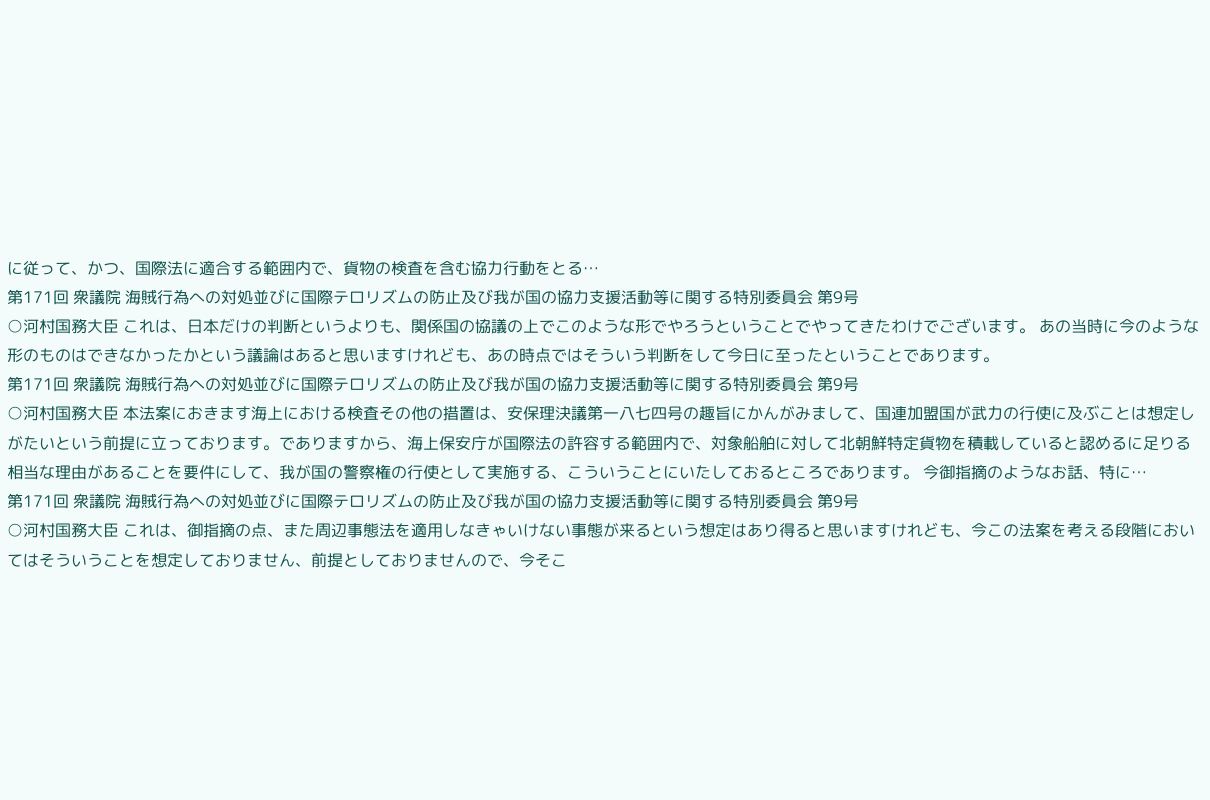に従って、かつ、国際法に適合する範囲内で、貨物の検査を含む協力行動をとる…
第171回 衆議院 海賊行為への対処並びに国際テロリズムの防止及び我が国の協力支援活動等に関する特別委員会 第9号
○河村国務大臣 これは、日本だけの判断というよりも、関係国の協議の上でこのような形でやろうということでやってきたわけでございます。 あの当時に今のような形のものはできなかったかという議論はあると思いますけれども、あの時点ではそういう判断をして今日に至ったということであります。
第171回 衆議院 海賊行為への対処並びに国際テロリズムの防止及び我が国の協力支援活動等に関する特別委員会 第9号
○河村国務大臣 本法案におきます海上における検査その他の措置は、安保理決議第一八七四号の趣旨にかんがみまして、国連加盟国が武力の行使に及ぶことは想定しがたいという前提に立っております。でありますから、海上保安庁が国際法の許容する範囲内で、対象船舶に対して北朝鮮特定貨物を積載していると認めるに足りる相当な理由があることを要件にして、我が国の警察権の行使として実施する、こういうことにいたしておるところであります。 今御指摘のようなお話、特に…
第171回 衆議院 海賊行為への対処並びに国際テロリズムの防止及び我が国の協力支援活動等に関する特別委員会 第9号
○河村国務大臣 これは、御指摘の点、また周辺事態法を適用しなきゃいけない事態が来るという想定はあり得ると思いますけれども、今この法案を考える段階においてはそういうことを想定しておりません、前提としておりませんので、今そこ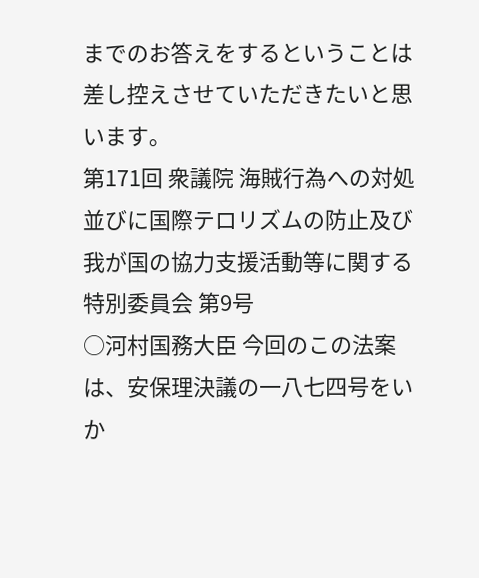までのお答えをするということは差し控えさせていただきたいと思います。
第171回 衆議院 海賊行為への対処並びに国際テロリズムの防止及び我が国の協力支援活動等に関する特別委員会 第9号
○河村国務大臣 今回のこの法案は、安保理決議の一八七四号をいか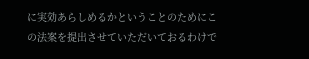に実効あらしめるかということのためにこの法案を提出させていただいておるわけで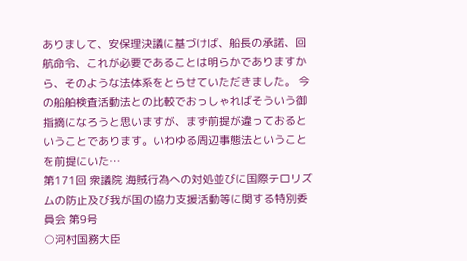ありまして、安保理決議に基づけば、船長の承諾、回航命令、これが必要であることは明らかでありますから、そのような法体系をとらせていただきました。 今の船舶検査活動法との比較でおっしゃればそういう御指摘になろうと思いますが、まず前提が違っておるということであります。いわゆる周辺事態法ということを前提にいた…
第171回 衆議院 海賊行為への対処並びに国際テロリズムの防止及び我が国の協力支援活動等に関する特別委員会 第9号
○河村国務大臣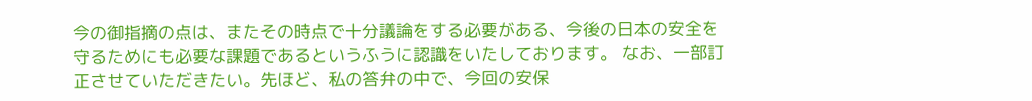今の御指摘の点は、またその時点で十分議論をする必要がある、今後の日本の安全を守るためにも必要な課題であるというふうに認識をいたしております。 なお、一部訂正させていただきたい。先ほど、私の答弁の中で、今回の安保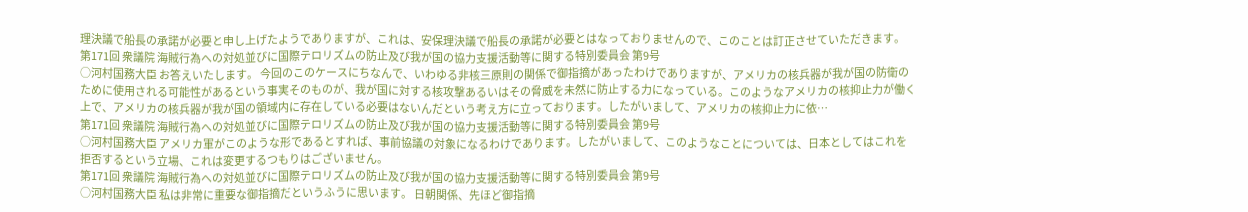理決議で船長の承諾が必要と申し上げたようでありますが、これは、安保理決議で船長の承諾が必要とはなっておりませんので、このことは訂正させていただきます。
第171回 衆議院 海賊行為への対処並びに国際テロリズムの防止及び我が国の協力支援活動等に関する特別委員会 第9号
○河村国務大臣 お答えいたします。 今回のこのケースにちなんで、いわゆる非核三原則の関係で御指摘があったわけでありますが、アメリカの核兵器が我が国の防衛のために使用される可能性があるという事実そのものが、我が国に対する核攻撃あるいはその脅威を未然に防止する力になっている。このようなアメリカの核抑止力が働く上で、アメリカの核兵器が我が国の領域内に存在している必要はないんだという考え方に立っております。したがいまして、アメリカの核抑止力に依…
第171回 衆議院 海賊行為への対処並びに国際テロリズムの防止及び我が国の協力支援活動等に関する特別委員会 第9号
○河村国務大臣 アメリカ軍がこのような形であるとすれば、事前協議の対象になるわけであります。したがいまして、このようなことについては、日本としてはこれを拒否するという立場、これは変更するつもりはございません。
第171回 衆議院 海賊行為への対処並びに国際テロリズムの防止及び我が国の協力支援活動等に関する特別委員会 第9号
○河村国務大臣 私は非常に重要な御指摘だというふうに思います。 日朝関係、先ほど御指摘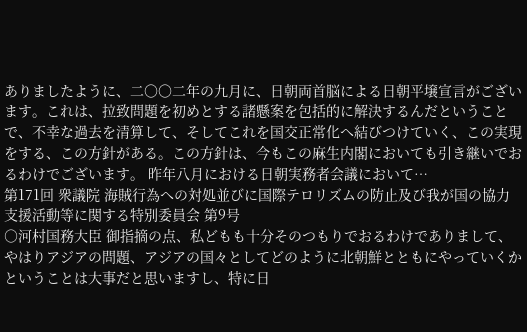ありましたように、二〇〇二年の九月に、日朝両首脳による日朝平壌宣言がございます。これは、拉致問題を初めとする諸懸案を包括的に解決するんだということで、不幸な過去を清算して、そしてこれを国交正常化へ結びつけていく、この実現をする、この方針がある。この方針は、今もこの麻生内閣においても引き継いでおるわけでございます。 昨年八月における日朝実務者会議において…
第171回 衆議院 海賊行為への対処並びに国際テロリズムの防止及び我が国の協力支援活動等に関する特別委員会 第9号
○河村国務大臣 御指摘の点、私どもも十分そのつもりでおるわけでありまして、やはりアジアの問題、アジアの国々としてどのように北朝鮮とともにやっていくかということは大事だと思いますし、特に日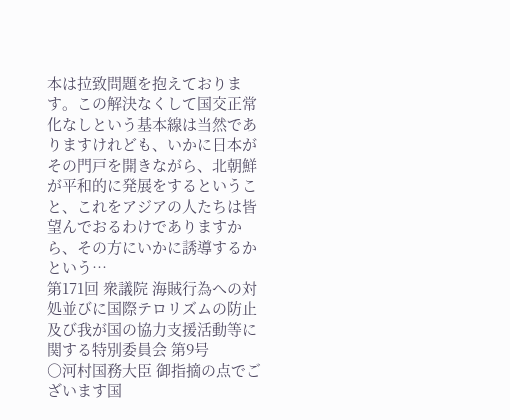本は拉致問題を抱えております。この解決なくして国交正常化なしという基本線は当然でありますけれども、いかに日本がその門戸を開きながら、北朝鮮が平和的に発展をするということ、これをアジアの人たちは皆望んでおるわけでありますから、その方にいかに誘導するかという…
第171回 衆議院 海賊行為への対処並びに国際テロリズムの防止及び我が国の協力支援活動等に関する特別委員会 第9号
○河村国務大臣 御指摘の点でございます国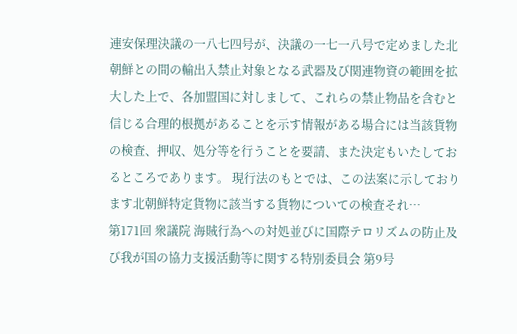連安保理決議の一八七四号が、決議の一七一八号で定めました北朝鮮との間の輸出入禁止対象となる武器及び関連物資の範囲を拡大した上で、各加盟国に対しまして、これらの禁止物品を含むと信じる合理的根拠があることを示す情報がある場合には当該貨物の検査、押収、処分等を行うことを要請、また決定もいたしておるところであります。 現行法のもとでは、この法案に示しております北朝鮮特定貨物に該当する貨物についての検査それ…
第171回 衆議院 海賊行為への対処並びに国際テロリズムの防止及び我が国の協力支援活動等に関する特別委員会 第9号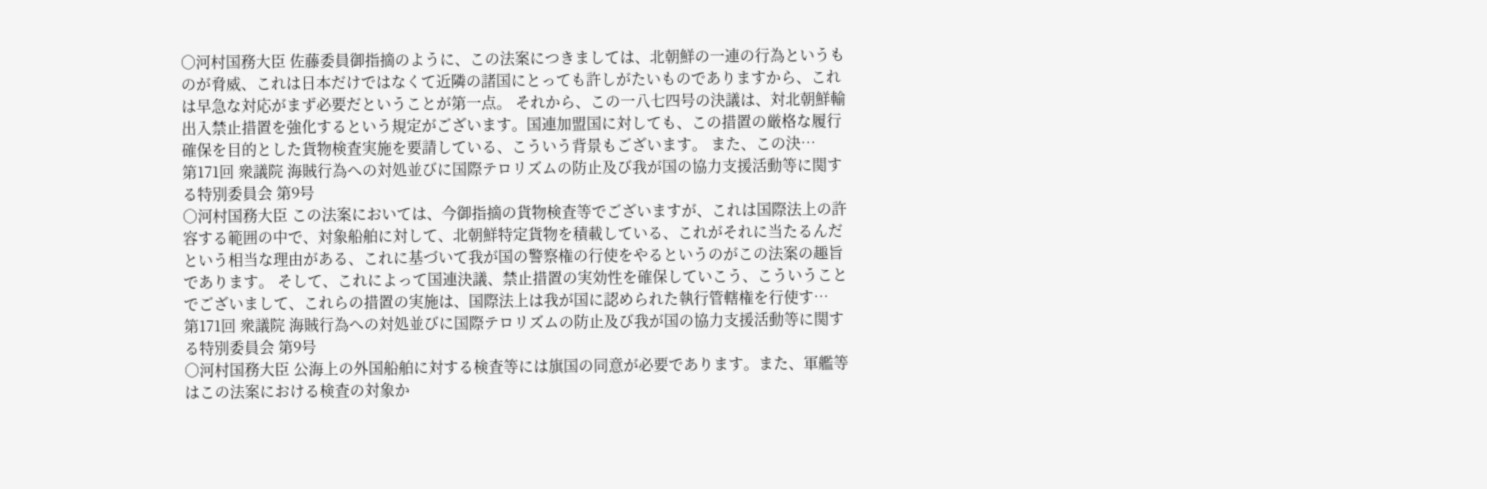○河村国務大臣 佐藤委員御指摘のように、この法案につきましては、北朝鮮の一連の行為というものが脅威、これは日本だけではなくて近隣の諸国にとっても許しがたいものでありますから、これは早急な対応がまず必要だということが第一点。 それから、この一八七四号の決議は、対北朝鮮輸出入禁止措置を強化するという規定がございます。国連加盟国に対しても、この措置の厳格な履行確保を目的とした貨物検査実施を要請している、こういう背景もございます。 また、この決…
第171回 衆議院 海賊行為への対処並びに国際テロリズムの防止及び我が国の協力支援活動等に関する特別委員会 第9号
○河村国務大臣 この法案においては、今御指摘の貨物検査等でございますが、これは国際法上の許容する範囲の中で、対象船舶に対して、北朝鮮特定貨物を積載している、これがそれに当たるんだという相当な理由がある、これに基づいて我が国の警察権の行使をやるというのがこの法案の趣旨であります。 そして、これによって国連決議、禁止措置の実効性を確保していこう、こういうことでございまして、これらの措置の実施は、国際法上は我が国に認められた執行管轄権を行使す…
第171回 衆議院 海賊行為への対処並びに国際テロリズムの防止及び我が国の協力支援活動等に関する特別委員会 第9号
○河村国務大臣 公海上の外国船舶に対する検査等には旗国の同意が必要であります。また、軍艦等はこの法案における検査の対象か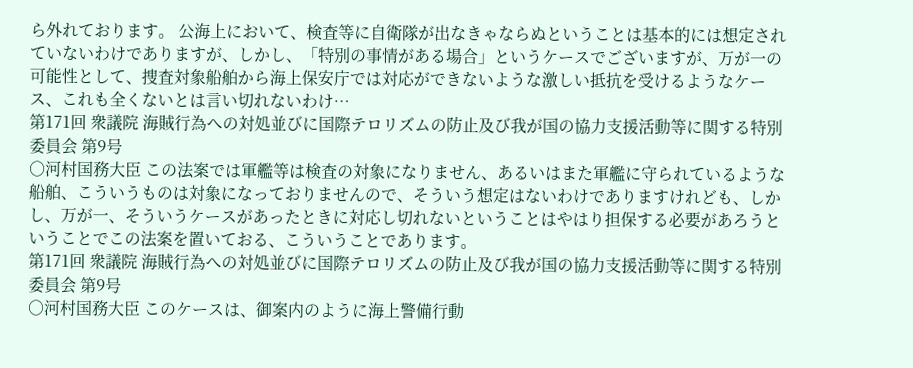ら外れております。 公海上において、検査等に自衛隊が出なきゃならぬということは基本的には想定されていないわけでありますが、しかし、「特別の事情がある場合」というケースでございますが、万が一の可能性として、捜査対象船舶から海上保安庁では対応ができないような激しい抵抗を受けるようなケース、これも全くないとは言い切れないわけ…
第171回 衆議院 海賊行為への対処並びに国際テロリズムの防止及び我が国の協力支援活動等に関する特別委員会 第9号
○河村国務大臣 この法案では軍艦等は検査の対象になりません、あるいはまた軍艦に守られているような船舶、こういうものは対象になっておりませんので、そういう想定はないわけでありますけれども、しかし、万が一、そういうケースがあったときに対応し切れないということはやはり担保する必要があろうということでこの法案を置いておる、こういうことであります。
第171回 衆議院 海賊行為への対処並びに国際テロリズムの防止及び我が国の協力支援活動等に関する特別委員会 第9号
○河村国務大臣 このケースは、御案内のように海上警備行動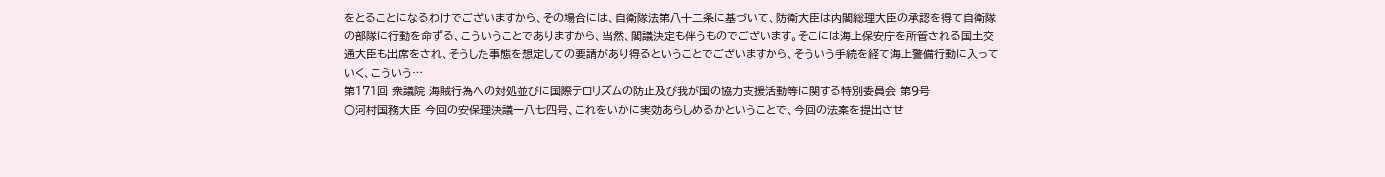をとることになるわけでございますから、その場合には、自衛隊法第八十二条に基づいて、防衛大臣は内閣総理大臣の承認を得て自衛隊の部隊に行動を命ずる、こういうことでありますから、当然、閣議決定も伴うものでございます。そこには海上保安庁を所管される国土交通大臣も出席をされ、そうした事態を想定しての要請があり得るということでございますから、そういう手続を経て海上警備行動に入っていく、こういう…
第171回 衆議院 海賊行為への対処並びに国際テロリズムの防止及び我が国の協力支援活動等に関する特別委員会 第9号
○河村国務大臣 今回の安保理決議一八七四号、これをいかに実効あらしめるかということで、今回の法案を提出させ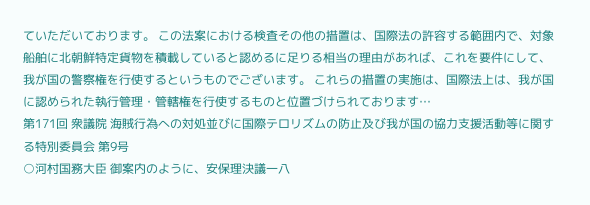ていただいております。 この法案における検査その他の措置は、国際法の許容する範囲内で、対象船舶に北朝鮮特定貨物を積載していると認めるに足りる相当の理由があれば、これを要件にして、我が国の警察権を行使するというものでございます。 これらの措置の実施は、国際法上は、我が国に認められた執行管理・管轄権を行使するものと位置づけられております…
第171回 衆議院 海賊行為への対処並びに国際テロリズムの防止及び我が国の協力支援活動等に関する特別委員会 第9号
○河村国務大臣 御案内のように、安保理決議一八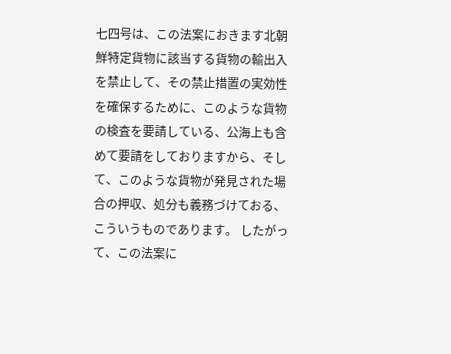七四号は、この法案におきます北朝鮮特定貨物に該当する貨物の輸出入を禁止して、その禁止措置の実効性を確保するために、このような貨物の検査を要請している、公海上も含めて要請をしておりますから、そして、このような貨物が発見された場合の押収、処分も義務づけておる、こういうものであります。 したがって、この法案に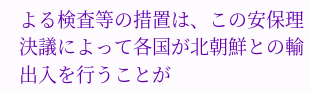よる検査等の措置は、この安保理決議によって各国が北朝鮮との輸出入を行うことが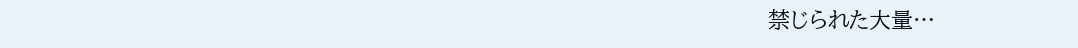禁じられた大量…